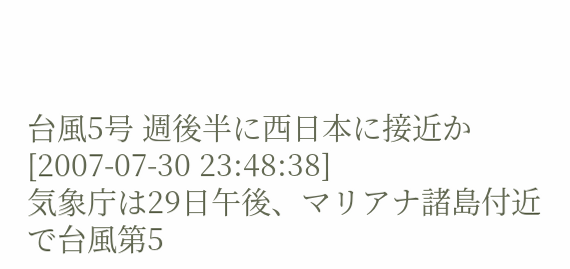台風5号 週後半に西日本に接近か
[2007-07-30 23:48:38]
気象庁は29日午後、マリアナ諸島付近で台風第5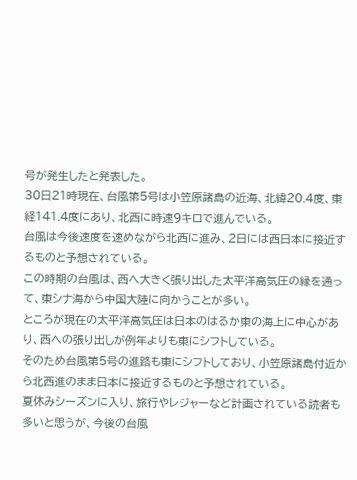号が発生したと発表した。
30日21時現在、台風第5号は小笠原諸島の近海、北緯20.4度、東経141.4度にあり、北西に時速9キロで進んでいる。
台風は今後速度を速めながら北西に進み、2日には西日本に接近するものと予想されている。
この時期の台風は、西へ大きく張り出した太平洋高気圧の縁を通って、東シナ海から中国大陸に向かうことが多い。
ところが現在の太平洋高気圧は日本のはるか東の海上に中心があり、西への張り出しが例年よりも東にシフトしている。
そのため台風第5号の進路も東にシフトしており、小笠原諸島付近から北西進のまま日本に接近するものと予想されている。
夏休みシーズンに入り、旅行やレジャーなど計画されている読者も多いと思うが、今後の台風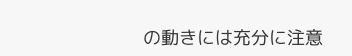の動きには充分に注意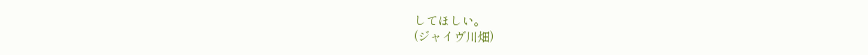してほしい。
(ジャイヴ川畑)